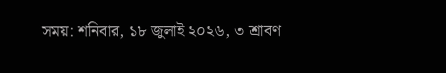সময়: শনিবার, ১৮ জুলাই ২০২৬, ৩ শ্রাবণ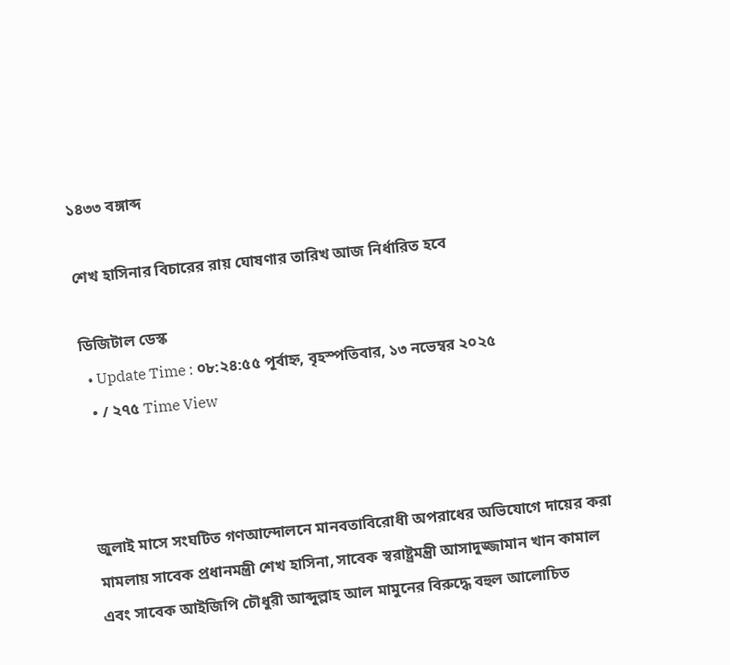১৪৩৩ বঙ্গাব্দ

শেখ হাসিনার বিচারের রায় ঘোষণার তারিখ আজ নির্ধারিত হবে

ডিজিটাল ডেস্ক
  • Update Time : ০৮:২৪:৫৫ পূর্বাহ্ন, বৃহস্পতিবার, ১৩ নভেম্বর ২০২৫
  • / ২৭৫ Time View



জুলাই মাসে সংঘটিত গণআন্দোলনে মানবতাবিরোধী অপরাধের অভিযোগে দায়ের করা মামলায় সাবেক প্রধানমন্ত্রী শেখ হাসিনা, সাবেক স্বরাষ্ট্রমন্ত্রী আসাদুজ্জামান খান কামাল এবং সাবেক আইজিপি চৌধুরী আব্দুল্লাহ আল মামুনের বিরুদ্ধে বহুল আলোচিত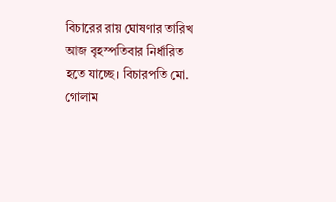বিচারের রায় ঘোষণার তারিখ আজ বৃহস্পতিবার নির্ধারিত হতে যাচ্ছে। বিচারপতি মো. গোলাম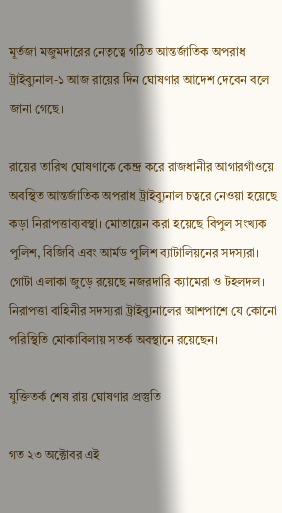মূর্তজা মজুমদারের নেতৃত্বে গঠিত আন্তর্জাতিক অপরাধ ট্রাইব্যুনাল-১ আজ রায়ের দিন ঘোষণার আদেশ দেবেন বলে জানা গেছে।

রায়ের তারিখ ঘোষণাকে কেন্দ্র করে রাজধানীর আগারগাঁওয়ে অবস্থিত আন্তর্জাতিক অপরাধ ট্রাইব্যুনাল চত্বরে নেওয়া হয়েছে কড়া নিরাপত্তাব্যবস্থা। মোতায়েন করা হয়েছে বিপুল সংখ্যক পুলিশ, বিজিবি এবং আর্মড পুলিশ ব্যাটালিয়নের সদস্যরা। গোটা এলাকা জুড়ে রয়েছে নজরদারি ক্যামেরা ও টহলদল। নিরাপত্তা বাহিনীর সদস্যরা ট্রাইব্যুনালের আশপাশে যে কোনো পরিস্থিতি মোকাবিলায় সতর্ক অবস্থানে রয়েছেন।

যুক্তিতর্ক শেষ রায় ঘোষণার প্রস্তুতি

গত ২৩ অক্টোবর এই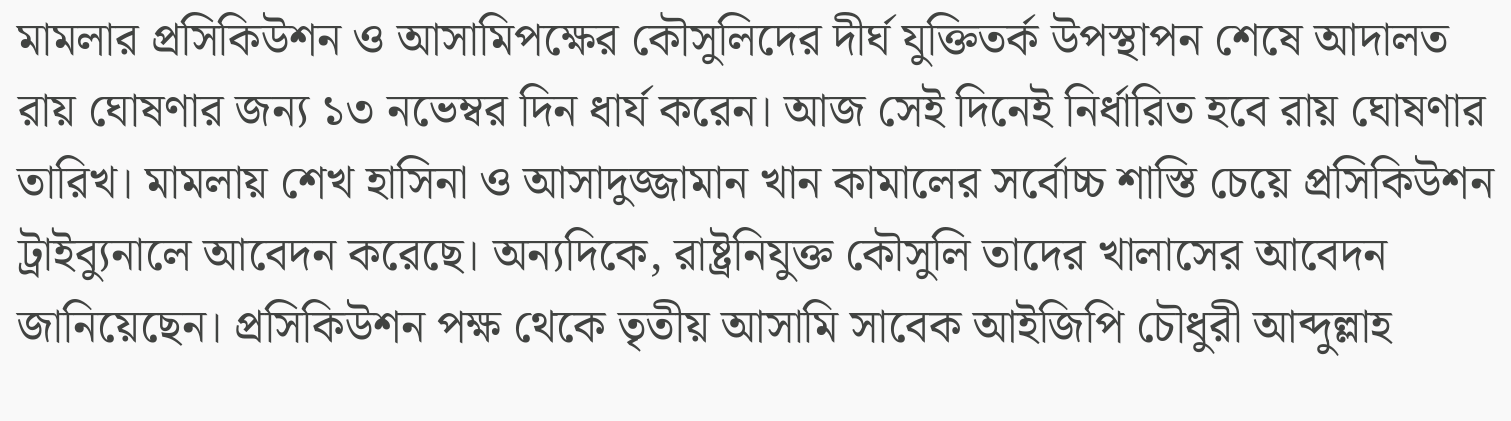মামলার প্রসিকিউশন ও আসামিপক্ষের কৌসুলিদের দীর্ঘ যুক্তিতর্ক উপস্থাপন শেষে আদালত রায় ঘোষণার জন্য ১৩ নভেম্বর দিন ধার্য করেন। আজ সেই দিনেই নির্ধারিত হবে রায় ঘোষণার তারিখ। মামলায় শেখ হাসিনা ও আসাদুজ্জামান খান কামালের সর্বোচ্চ শাস্তি চেয়ে প্রসিকিউশন ট্রাইব্যুনালে আবেদন করেছে। অন্যদিকে, রাষ্ট্রনিযুক্ত কৌসুলি তাদের খালাসের আবেদন জানিয়েছেন। প্রসিকিউশন পক্ষ থেকে তৃতীয় আসামি সাবেক আইজিপি চৌধুরী আব্দুল্লাহ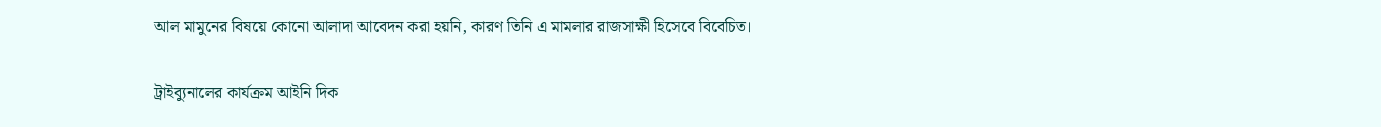আল মামুনের বিষয়ে কোনো আলাদা আবেদন করা হয়নি, কারণ তিনি এ মামলার রাজসাক্ষী হিসেবে বিবেচিত।

ট্রাইব্যুনালের কার্যক্রম আইনি দিক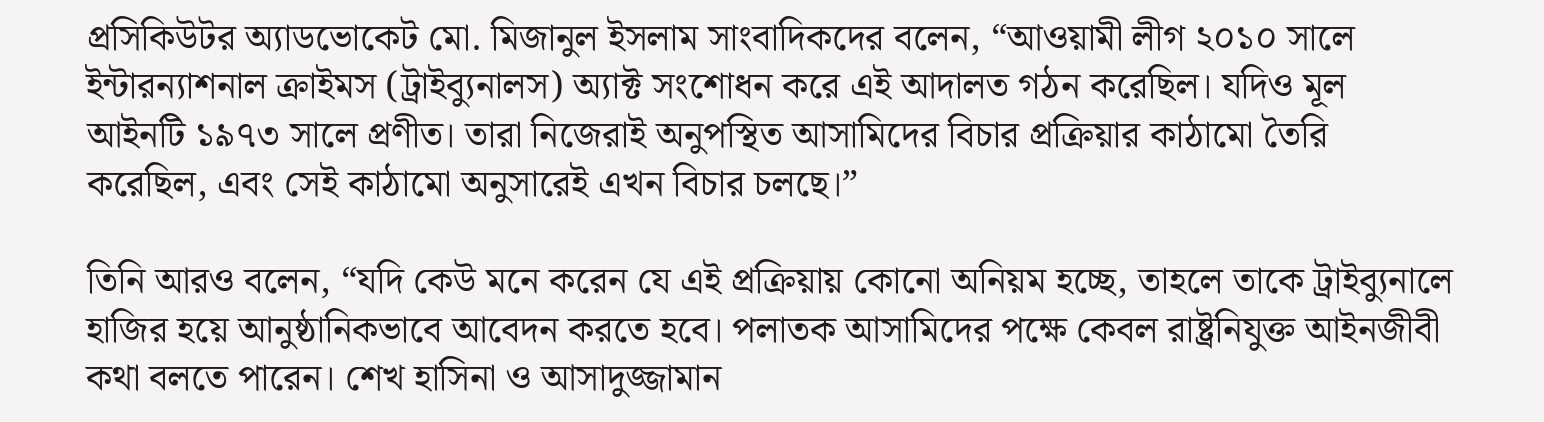প্রসিকিউটর অ্যাডভোকেট মো. মিজানুল ইসলাম সাংবাদিকদের বলেন, “আওয়ামী লীগ ২০১০ সালে ইন্টারন্যাশনাল ক্রাইমস (ট্রাইব্যুনালস) অ্যাক্ট সংশোধন করে এই আদালত গঠন করেছিল। যদিও মূল আইনটি ১৯৭৩ সালে প্রণীত। তারা নিজেরাই অনুপস্থিত আসামিদের বিচার প্রক্রিয়ার কাঠামো তৈরি করেছিল, এবং সেই কাঠামো অনুসারেই এখন বিচার চলছে।”

তিনি আরও বলেন, “যদি কেউ মনে করেন যে এই প্রক্রিয়ায় কোনো অনিয়ম হচ্ছে, তাহলে তাকে ট্রাইব্যুনালে হাজির হয়ে আনুষ্ঠানিকভাবে আবেদন করতে হবে। পলাতক আসামিদের পক্ষে কেবল রাষ্ট্রনিযুক্ত আইনজীবী কথা বলতে পারেন। শেখ হাসিনা ও আসাদুজ্জামান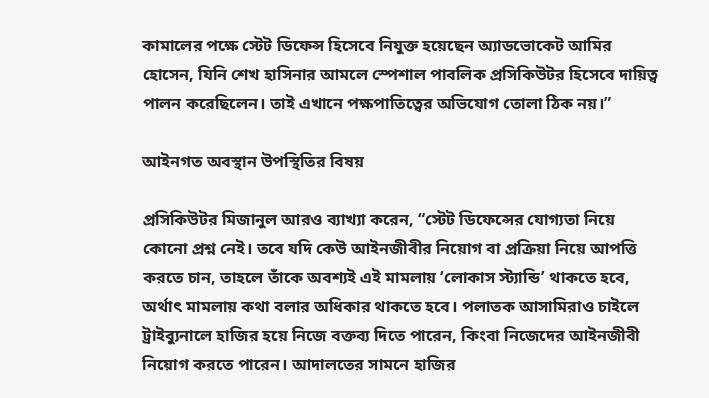কামালের পক্ষে স্টেট ডিফেন্স হিসেবে নিযুক্ত হয়েছেন অ্যাডভোকেট আমির হোসেন, যিনি শেখ হাসিনার আমলে স্পেশাল পাবলিক প্রসিকিউটর হিসেবে দায়িত্ব পালন করেছিলেন। তাই এখানে পক্ষপাতিত্বের অভিযোগ তোলা ঠিক নয়।”

আইনগত অবস্থান উপস্থিতির বিষয়

প্রসিকিউটর মিজানুল আরও ব্যাখ্যা করেন, “স্টেট ডিফেন্সের যোগ্যতা নিয়ে কোনো প্রশ্ন নেই। তবে যদি কেউ আইনজীবীর নিয়োগ বা প্রক্রিয়া নিয়ে আপত্তি করতে চান, তাহলে তাঁকে অবশ্যই এই মামলায় ‘লোকাস স্ট্যান্ডি’ থাকতে হবে, অর্থাৎ মামলায় কথা বলার অধিকার থাকতে হবে। পলাতক আসামিরাও চাইলে ট্রাইব্যুনালে হাজির হয়ে নিজে বক্তব্য দিতে পারেন, কিংবা নিজেদের আইনজীবী নিয়োগ করতে পারেন। আদালতের সামনে হাজির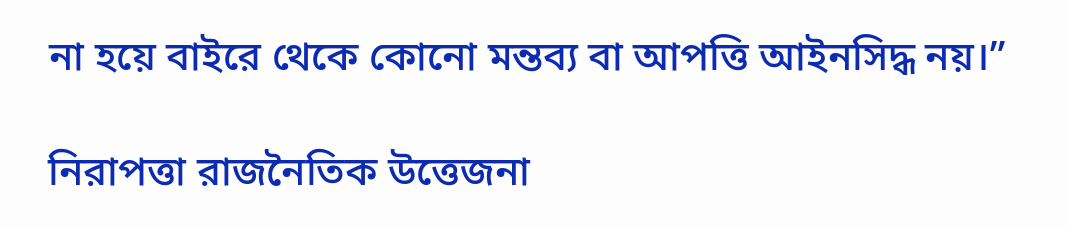না হয়ে বাইরে থেকে কোনো মন্তব্য বা আপত্তি আইনসিদ্ধ নয়।”

নিরাপত্তা রাজনৈতিক উত্তেজনা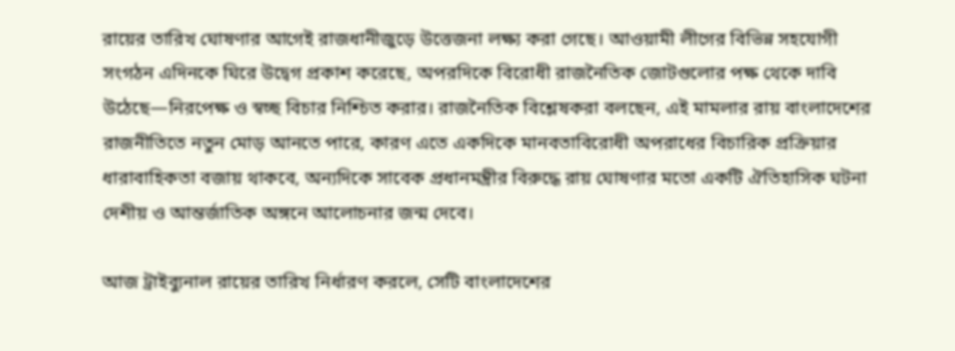রায়ের তারিখ ঘোষণার আগেই রাজধানীজুড়ে উত্তেজনা লক্ষ্য করা গেছে। আওয়ামী লীগের বিভিন্ন সহযোগী সংগঠন এদিনকে ঘিরে উদ্বেগ প্রকাশ করেছে, অপরদিকে বিরোধী রাজনৈতিক জোটগুলোর পক্ষ থেকে দাবি উঠেছে—নিরপেক্ষ ও স্বচ্ছ বিচার নিশ্চিত করার। রাজনৈতিক বিশ্লেষকরা বলছেন, এই মামলার রায় বাংলাদেশের রাজনীতিতে নতুন মোড় আনতে পারে, কারণ এতে একদিকে মানবতাবিরোধী অপরাধের বিচারিক প্রক্রিয়ার ধারাবাহিকতা বজায় থাকবে, অন্যদিকে সাবেক প্রধানমন্ত্রীর বিরুদ্ধে রায় ঘোষণার মতো একটি ঐতিহাসিক ঘটনা দেশীয় ও আন্তর্জাতিক অঙ্গনে আলোচনার জন্ম দেবে।

আজ ট্রাইব্যুনাল রায়ের তারিখ নির্ধারণ করলে, সেটি বাংলাদেশের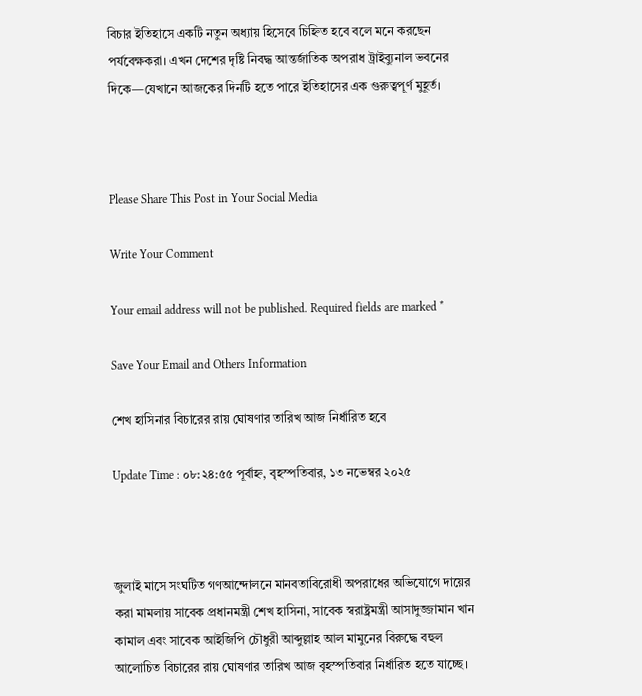বিচার ইতিহাসে একটি নতুন অধ্যায় হিসেবে চিহ্নিত হবে বলে মনে করছেন পর্যবেক্ষকরা। এখন দেশের দৃষ্টি নিবদ্ধ আন্তর্জাতিক অপরাধ ট্রাইব্যুনাল ভবনের দিকে—যেখানে আজকের দিনটি হতে পারে ইতিহাসের এক গুরুত্বপূর্ণ মুহূর্ত।



Please Share This Post in Your Social Media

Write Your Comment

Your email address will not be published. Required fields are marked *

Save Your Email and Others Information

শেখ হাসিনার বিচারের রায় ঘোষণার তারিখ আজ নির্ধারিত হবে

Update Time : ০৮:২৪:৫৫ পূর্বাহ্ন, বৃহস্পতিবার, ১৩ নভেম্বর ২০২৫



জুলাই মাসে সংঘটিত গণআন্দোলনে মানবতাবিরোধী অপরাধের অভিযোগে দায়ের করা মামলায় সাবেক প্রধানমন্ত্রী শেখ হাসিনা, সাবেক স্বরাষ্ট্রমন্ত্রী আসাদুজ্জামান খান কামাল এবং সাবেক আইজিপি চৌধুরী আব্দুল্লাহ আল মামুনের বিরুদ্ধে বহুল আলোচিত বিচারের রায় ঘোষণার তারিখ আজ বৃহস্পতিবার নির্ধারিত হতে যাচ্ছে।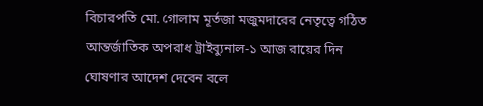বিচারপতি মো. গোলাম মূর্তজা মজুমদারের নেতৃত্বে গঠিত আন্তর্জাতিক অপরাধ ট্রাইব্যুনাল-১ আজ রায়ের দিন ঘোষণার আদেশ দেবেন বলে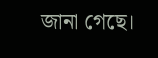জানা গেছে।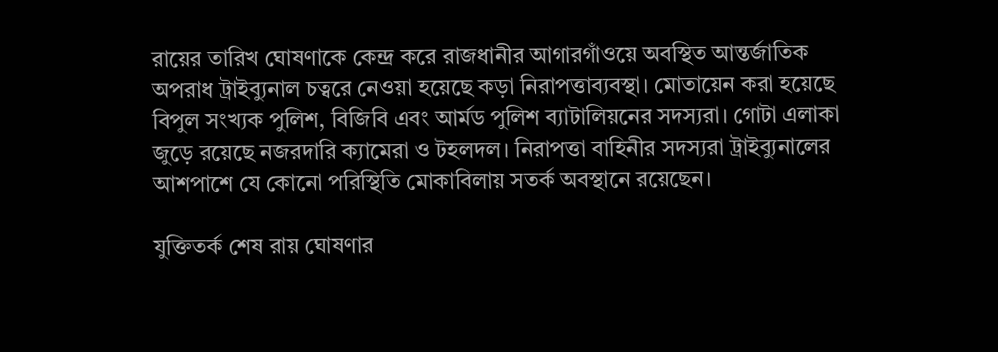রায়ের তারিখ ঘোষণাকে কেন্দ্র করে রাজধানীর আগারগাঁওয়ে অবস্থিত আন্তর্জাতিক অপরাধ ট্রাইব্যুনাল চত্বরে নেওয়া হয়েছে কড়া নিরাপত্তাব্যবস্থা। মোতায়েন করা হয়েছে বিপুল সংখ্যক পুলিশ, বিজিবি এবং আর্মড পুলিশ ব্যাটালিয়নের সদস্যরা। গোটা এলাকা জুড়ে রয়েছে নজরদারি ক্যামেরা ও টহলদল। নিরাপত্তা বাহিনীর সদস্যরা ট্রাইব্যুনালের আশপাশে যে কোনো পরিস্থিতি মোকাবিলায় সতর্ক অবস্থানে রয়েছেন।

যুক্তিতর্ক শেষ রায় ঘোষণার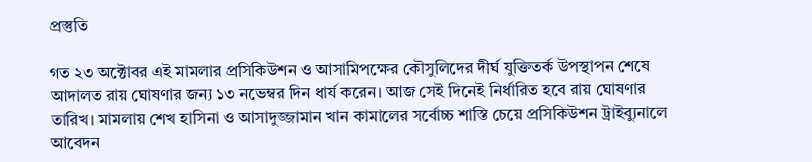প্রস্তুতি

গত ২৩ অক্টোবর এই মামলার প্রসিকিউশন ও আসামিপক্ষের কৌসুলিদের দীর্ঘ যুক্তিতর্ক উপস্থাপন শেষে আদালত রায় ঘোষণার জন্য ১৩ নভেম্বর দিন ধার্য করেন। আজ সেই দিনেই নির্ধারিত হবে রায় ঘোষণার তারিখ। মামলায় শেখ হাসিনা ও আসাদুজ্জামান খান কামালের সর্বোচ্চ শাস্তি চেয়ে প্রসিকিউশন ট্রাইব্যুনালে আবেদন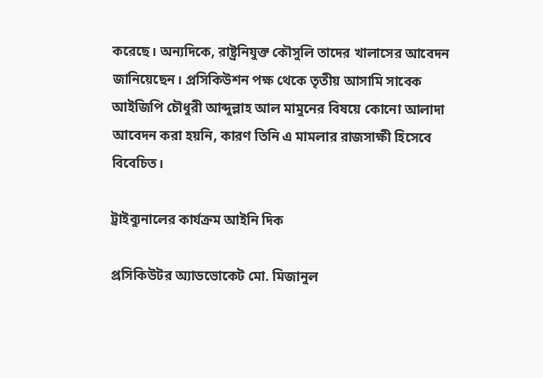করেছে। অন্যদিকে, রাষ্ট্রনিযুক্ত কৌসুলি তাদের খালাসের আবেদন জানিয়েছেন। প্রসিকিউশন পক্ষ থেকে তৃতীয় আসামি সাবেক আইজিপি চৌধুরী আব্দুল্লাহ আল মামুনের বিষয়ে কোনো আলাদা আবেদন করা হয়নি, কারণ তিনি এ মামলার রাজসাক্ষী হিসেবে বিবেচিত।

ট্রাইব্যুনালের কার্যক্রম আইনি দিক

প্রসিকিউটর অ্যাডভোকেট মো. মিজানুল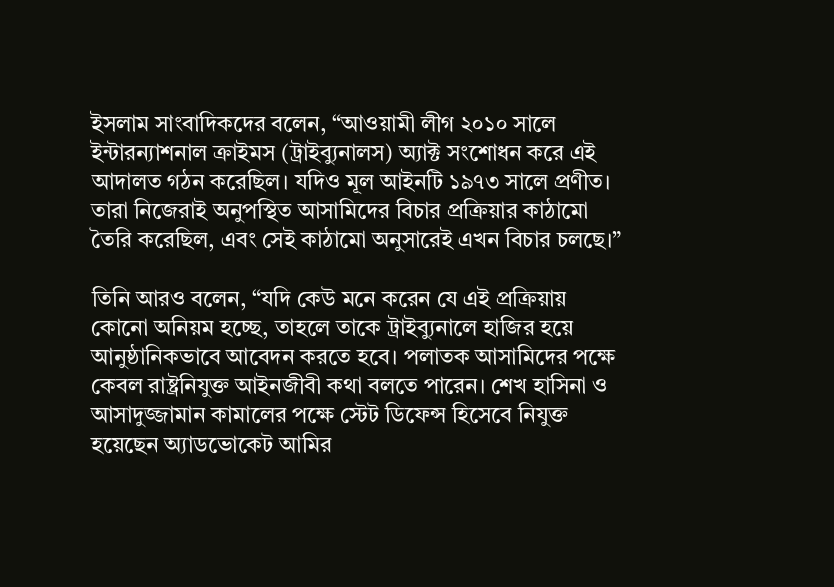ইসলাম সাংবাদিকদের বলেন, “আওয়ামী লীগ ২০১০ সালে ইন্টারন্যাশনাল ক্রাইমস (ট্রাইব্যুনালস) অ্যাক্ট সংশোধন করে এই আদালত গঠন করেছিল। যদিও মূল আইনটি ১৯৭৩ সালে প্রণীত। তারা নিজেরাই অনুপস্থিত আসামিদের বিচার প্রক্রিয়ার কাঠামো তৈরি করেছিল, এবং সেই কাঠামো অনুসারেই এখন বিচার চলছে।”

তিনি আরও বলেন, “যদি কেউ মনে করেন যে এই প্রক্রিয়ায় কোনো অনিয়ম হচ্ছে, তাহলে তাকে ট্রাইব্যুনালে হাজির হয়ে আনুষ্ঠানিকভাবে আবেদন করতে হবে। পলাতক আসামিদের পক্ষে কেবল রাষ্ট্রনিযুক্ত আইনজীবী কথা বলতে পারেন। শেখ হাসিনা ও আসাদুজ্জামান কামালের পক্ষে স্টেট ডিফেন্স হিসেবে নিযুক্ত হয়েছেন অ্যাডভোকেট আমির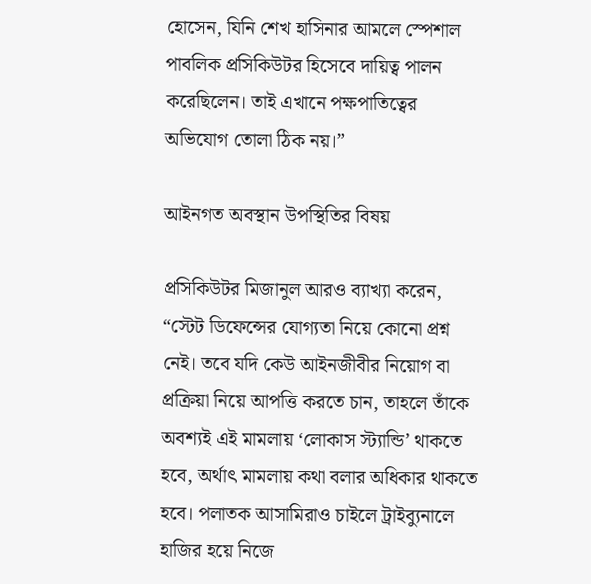হোসেন, যিনি শেখ হাসিনার আমলে স্পেশাল পাবলিক প্রসিকিউটর হিসেবে দায়িত্ব পালন করেছিলেন। তাই এখানে পক্ষপাতিত্বের অভিযোগ তোলা ঠিক নয়।”

আইনগত অবস্থান উপস্থিতির বিষয়

প্রসিকিউটর মিজানুল আরও ব্যাখ্যা করেন, “স্টেট ডিফেন্সের যোগ্যতা নিয়ে কোনো প্রশ্ন নেই। তবে যদি কেউ আইনজীবীর নিয়োগ বা প্রক্রিয়া নিয়ে আপত্তি করতে চান, তাহলে তাঁকে অবশ্যই এই মামলায় ‘লোকাস স্ট্যান্ডি’ থাকতে হবে, অর্থাৎ মামলায় কথা বলার অধিকার থাকতে হবে। পলাতক আসামিরাও চাইলে ট্রাইব্যুনালে হাজির হয়ে নিজে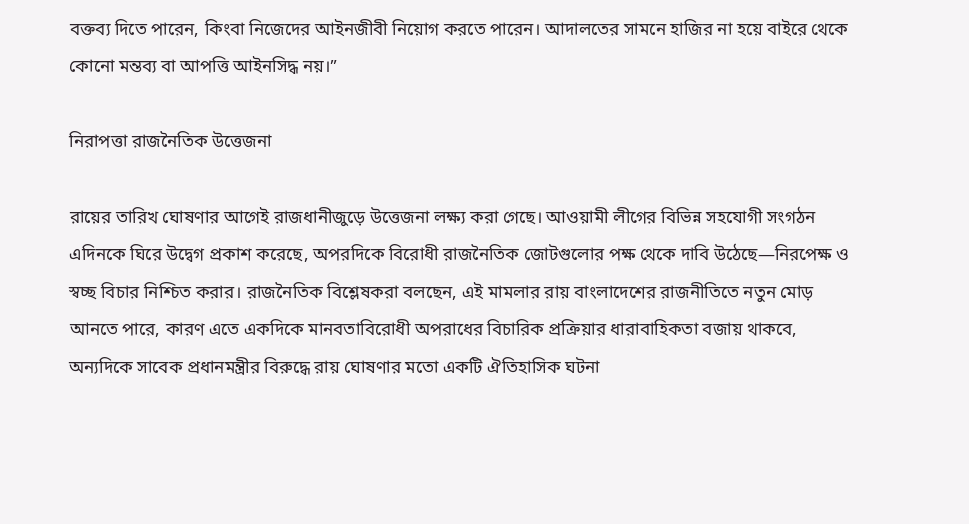বক্তব্য দিতে পারেন, কিংবা নিজেদের আইনজীবী নিয়োগ করতে পারেন। আদালতের সামনে হাজির না হয়ে বাইরে থেকে কোনো মন্তব্য বা আপত্তি আইনসিদ্ধ নয়।”

নিরাপত্তা রাজনৈতিক উত্তেজনা

রায়ের তারিখ ঘোষণার আগেই রাজধানীজুড়ে উত্তেজনা লক্ষ্য করা গেছে। আওয়ামী লীগের বিভিন্ন সহযোগী সংগঠন এদিনকে ঘিরে উদ্বেগ প্রকাশ করেছে, অপরদিকে বিরোধী রাজনৈতিক জোটগুলোর পক্ষ থেকে দাবি উঠেছে—নিরপেক্ষ ও স্বচ্ছ বিচার নিশ্চিত করার। রাজনৈতিক বিশ্লেষকরা বলছেন, এই মামলার রায় বাংলাদেশের রাজনীতিতে নতুন মোড় আনতে পারে, কারণ এতে একদিকে মানবতাবিরোধী অপরাধের বিচারিক প্রক্রিয়ার ধারাবাহিকতা বজায় থাকবে, অন্যদিকে সাবেক প্রধানমন্ত্রীর বিরুদ্ধে রায় ঘোষণার মতো একটি ঐতিহাসিক ঘটনা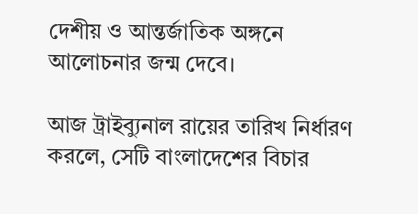দেশীয় ও আন্তর্জাতিক অঙ্গনে আলোচনার জন্ম দেবে।

আজ ট্রাইব্যুনাল রায়ের তারিখ নির্ধারণ করলে, সেটি বাংলাদেশের বিচার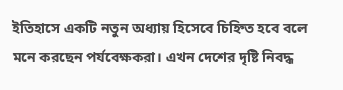ইতিহাসে একটি নতুন অধ্যায় হিসেবে চিহ্নিত হবে বলে মনে করছেন পর্যবেক্ষকরা। এখন দেশের দৃষ্টি নিবদ্ধ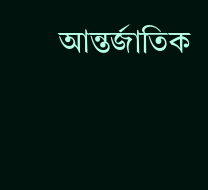আন্তর্জাতিক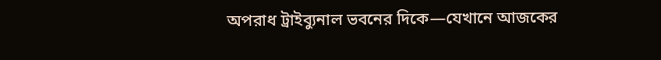অপরাধ ট্রাইব্যুনাল ভবনের দিকে—যেখানে আজকের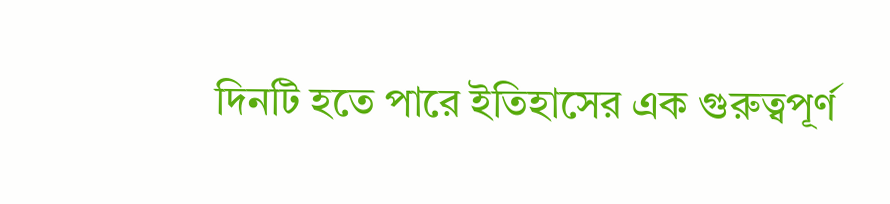দিনটি হতে পারে ইতিহাসের এক গুরুত্বপূর্ণ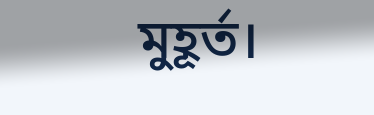মুহূর্ত।